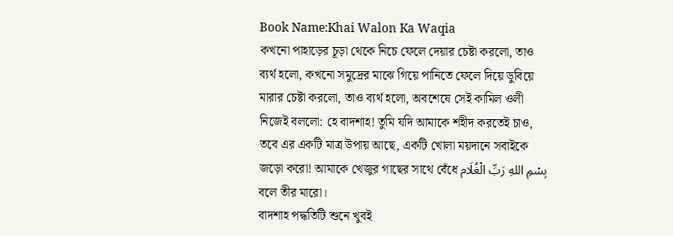Book Name:Khai Walon Ka Waqia
কখনো পাহাড়ের চূড়া থেকে নিচে ফেলে দেয়ার চেষ্টা করলো, তাও ব্যর্থ হলো, কখনো সমুদ্রের মাঝে গিয়ে পানিতে ফেলে দিয়ে ডুবিয়ে মারার চেষ্টা করলো, তাও ব্যর্থ হলো, অবশেষে সেই কামিল ওলী নিজেই বললো: হে বাদশাহ! তুমি যদি আমাকে শহীদ করতেই চাও, তবে এর একটি মাত্র উপায় আছে, একটি খোলা ময়দানে সবাইকে জড়ো করো! আমাকে খেজুর গাছের সাথে বেঁধে بِسْمِ اللهِ رَبِّ الْغُلَام বলে তীর মারো।
বাদশাহ পদ্ধতিটি শুনে খুবই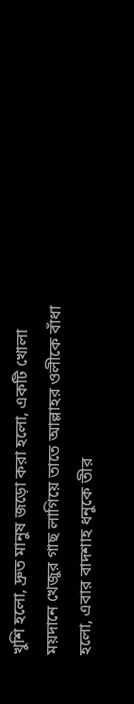খুশি হলো, দ্রুত মানুষ জড়ো করা হলো, একটি খোলা ময়দানে খেজুর গাছ লাগিয়ে তাতে আল্লাহর ওলীকে বাঁধা হলো, এবার বাদশাহ ধনুকে তীর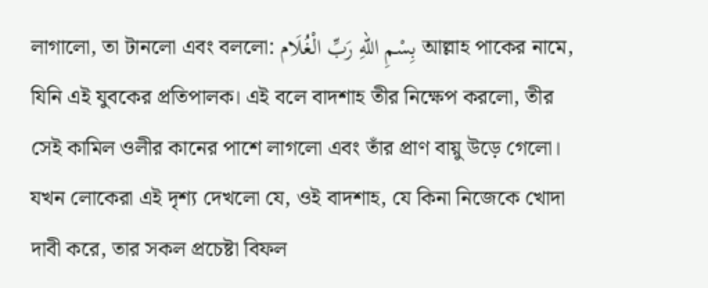লাগালো, তা টানলো এবং বললো: بِسْمِ اللهِ رَبِّ الْغُلَام আল্লাহ পাকের নামে, যিনি এই যুবকের প্রতিপালক। এই বলে বাদশাহ তীর নিক্ষেপ করলো, তীর সেই কামিল ওলীর কানের পাশে লাগলো এবং তাঁর প্রাণ বায়ু উড়ে গেলো।
যখন লোকেরা এই দৃশ্য দেখলো যে, ওই বাদশাহ, যে কিনা নিজেকে খোদা দাবী করে, তার সকল প্রচেষ্টা বিফল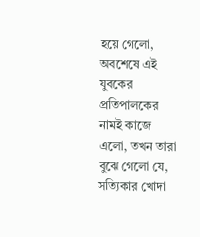হয়ে গেলো, অবশেষে এই যুবকের প্রতিপালকের নামই কাজে এলো, তখন তারা বুঝে গেলো যে, সত্যিকার খোদা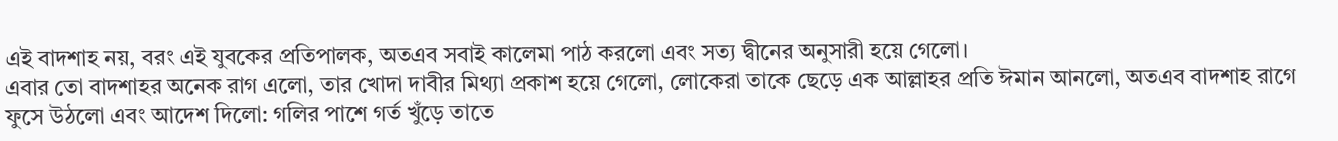এই বাদশাহ নয়, বরং এই যুবকের প্রতিপালক, অতএব সবাই কালেমা পাঠ করলো এবং সত্য দ্বীনের অনুসারী হয়ে গেলো।
এবার তো বাদশাহর অনেক রাগ এলো, তার খোদা দাবীর মিথ্যা প্রকাশ হয়ে গেলো, লোকেরা তাকে ছেড়ে এক আল্লাহর প্রতি ঈমান আনলো, অতএব বাদশাহ রাগে ফুসে উঠলো এবং আদেশ দিলো: গলির পাশে গর্ত খুঁড়ে তাতে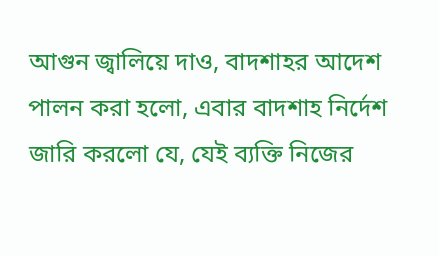আগুন জ্বালিয়ে দাও, বাদশাহর আদেশ পালন করা হলো, এবার বাদশাহ নির্দেশ জারি করলো যে, যেই ব্যক্তি নিজের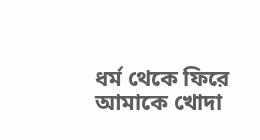ধর্ম থেকে ফিরে আমাকে খোদা